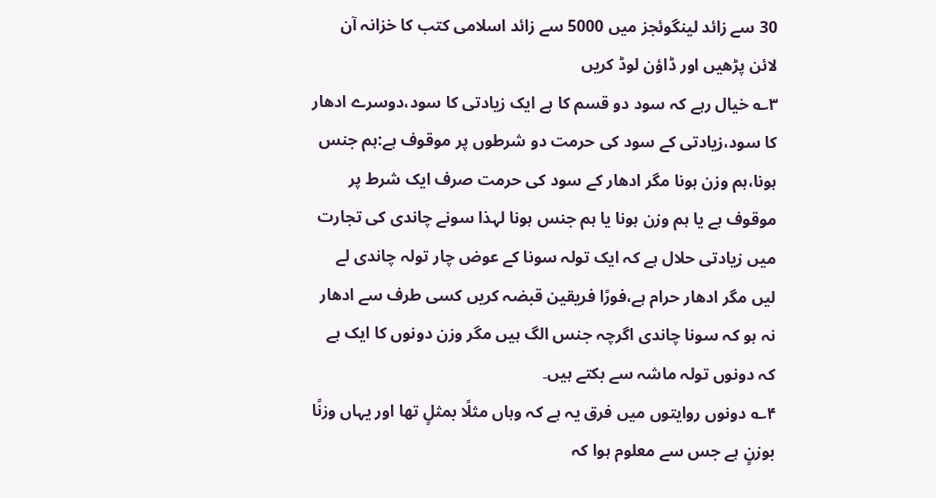30 سے زائد لینگوئجز میں 5000 سے زائد اسلامی کتب کا خزانہ آن لائن پڑھیں اور ڈاؤن لوڈ کریں
۳؎ خیال رہے کہ سود دو قسم کا ہے ایک زیادتی کا سود،دوسرے ادھار کا سود،زیادتی کے سود کی حرمت دو شرطوں پر موقوف ہے:ہم جنس ہونا،ہم وزن ہونا مگر ادھار کے سود کی حرمت صرف ایک شرط پر موقوف ہے یا ہم وزن ہونا یا ہم جنس ہونا لہذا سونے چاندی کی تجارت میں زیادتی حلال ہے کہ ایک تولہ سونا کے عوض چار تولہ چاندی لے لیں مگر ادھار حرام ہے،فورًا فریقین قبضہ کریں کسی طرف سے ادھار نہ ہو کہ سونا چاندی اگرچہ جنس الگ ہیں مگر وزن دونوں کا ایک ہے کہ دونوں تولہ ماشہ سے بکتے ہیں۔
۴؎ دونوں روایتوں میں فرق یہ ہے کہ وہاں مثلًا بمثلٍ تھا اور یہاں وزنًا بوزنٍ ہے جس سے معلوم ہوا کہ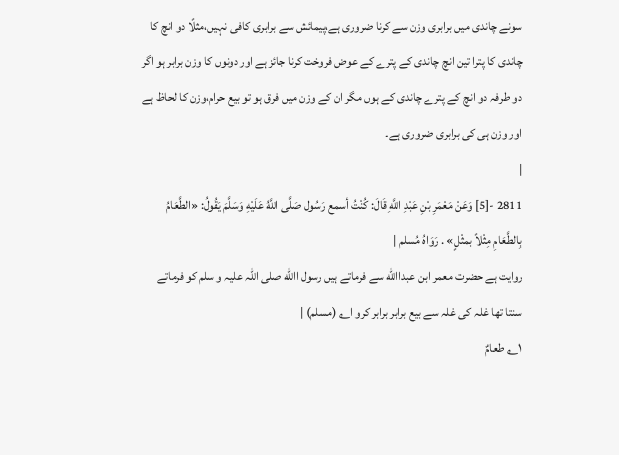سونے چاندی میں برابری وزن سے کرنا ضروری ہے،پیمائش سے برابری کافی نہیں،مثلًا دو انچ کا چاندی کا پترا تین انچ چاندی کے پترے کے عوض فروخت کرنا جائز ہے اور دونوں کا وزن برابر ہو اگر دو طرفہ دو انچ کے پترے چاندی کے ہوں مگر ان کے وزن میں فرق ہو تو بیع حرام،وزن کا لحاظ ہے اور وزن ہی کی برابری ضروری ہے۔
|
2811 -[5] وَعَنْ مَعْمَرِ بْنِ عَبْدِ اللَّهِ قَالَ: كُنْتُ أسمع رَسُول صَلَّى اللَّهُ عَلَيْهِ وَسَلَّمَ يَقُولُ: «الطَّعَامُ بِالطَّعَامِ مِثْلاً بمثْلٍ» . رَوَاهُ مُسلم |
روایت ہے حضرت معمر ابن عبداالله سے فرماتے ہیں رسول االله صلی اللہ علیہ و سلم کو فرماتے سنتا تھا غلہ کی غلہ سے بیع برابر برابر کرو ا؎ (مسلم) |
۱؎ طعامٌ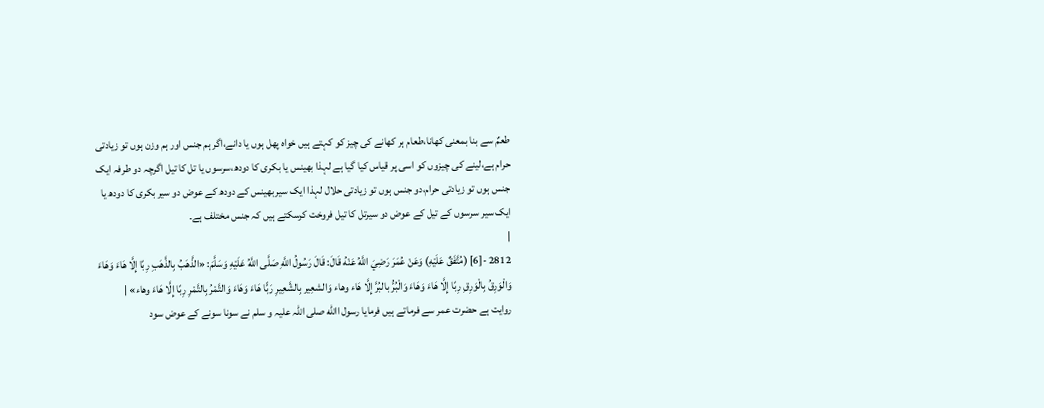طعمٌ سے بنا بمعنی کھانا،طعام ہر کھانے کی چیز کو کہتے ہیں خواہ پھل ہوں یا دانے،اگر ہم جنس اور ہم وزن ہوں تو زیادتی حرام ہے،لینے کی چیزوں کو اسی پر قیاس کیا گیا ہے لہذا بھینس یا بکری کا دودھ،سرسوں یا تل کا تیل اگرچہ دو طرفہ ایک جنس ہوں تو زیادتی حرام،دو جنس ہوں تو زیادتی حلال لہذا ایک سیربھینس کے دودھ کے عوض دو سیر بکری کا دودھ یا ایک سیر سرسوں کے تیل کے عوض دو سیرتل کا تیل فروخت کرسکتے ہیں کہ جنس مختلف ہے۔
|
2812 -[6] (مُتَّفَقٌ عَلَيْهِ) وَعَنْ عُمَرَ رَضِيَ اللَّهُ عَنْهُ قَالَ: قَالَ رَسُولُ اللَّهِ صَلَّى اللَّهُ عَلَيْهِ وَسَلَّمَ: «الذَّهَبُ بِالذَّهَبِ رِبًا إِلَّا هَاءَ وَهَاءَ وَالْوَرِقُ بِالْوَرِقِ رِبًا إِلَّا هَاءَ وَهَاءَ وَالْبُرُّ بالبُرَّ إِلَّا هَاء وهاء وَالشعِير بِالشَّعِيرِ رَبًّا هَاءَ وَهَاءَ وَالتَّمْرُ بِالتَّمْرِ رِبًا إِلَّا هَاءَ وهاء» |
روایت ہے حضرت عمر سے فرماتے ہیں فرمایا رسول االله صلی اللہ علیہ و سلم نے سونا سونے کے عوض سود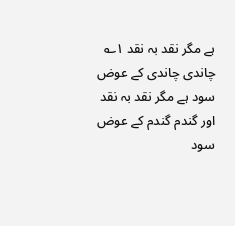ہے مگر نقد بہ نقد ۱؎ چاندی چاندی کے عوض سود ہے مگر نقد بہ نقد اور گندم گندم کے عوض سود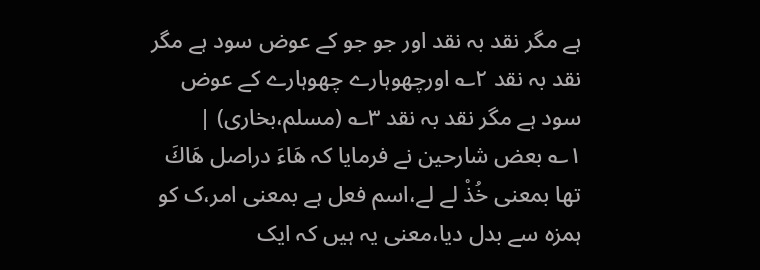ہے مگر نقد بہ نقد اور جو جو کے عوض سود ہے مگر نقد بہ نقد ۲؎ اورچھوہارے چھوہارے کے عوض سود ہے مگر نقد بہ نقد ۳؎ (مسلم،بخاری) |
۱؎ بعض شارحین نے فرمایا کہ ھَاءَ دراصل ھَاكَ تھا بمعنی خُذْ لے لے،اسم فعل ہے بمعنی امر،ک کو ہمزہ سے بدل دیا،معنی یہ ہیں کہ ایک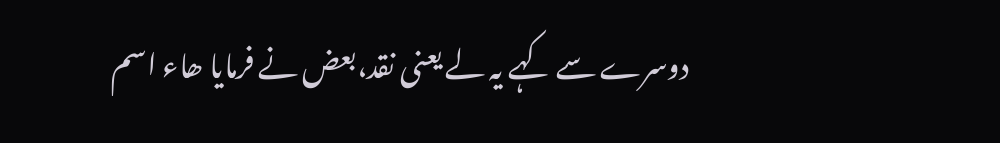دوسرے سے کہے یہ لے یعنی نقد،بعض نے فرمایا ھاء اسم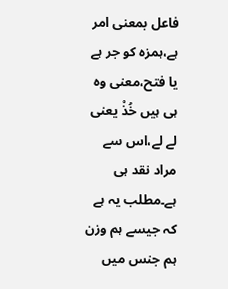فاعل بمعنی امر ہے،ہمزہ کو جر ہے یا فتح،معنی وہ ہی ہیں خُذْ یعنی لے لے،اس سے مراد نقد ہی ہے۔مطلب یہ ہے کہ جیسے ہم وزن ہم جنس میں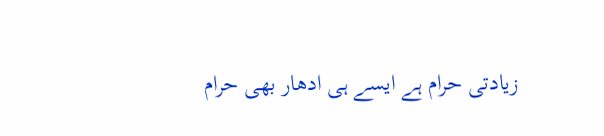زیادتی حرام ہے ایسے ہی ادھار بھی حرام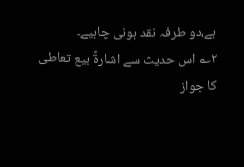ہے،دو طرفہ نقد ہونی چاہیے۔
۲؎ اس حدیث سے اشارۃً بیع تعاطی کا جواز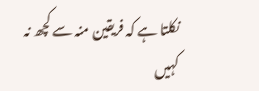نکلتا ہے کہ فریقین منہ سے کچھ نہ کہیں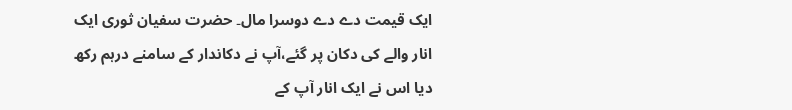ایک قیمت دے دے دوسرا مال۔ حضرت سفیان ثوری ایک انار والے کی دکان پر گئے،آپ نے دکاندار کے سامنے درہم رکھ دیا اس نے ایک انار آپ کے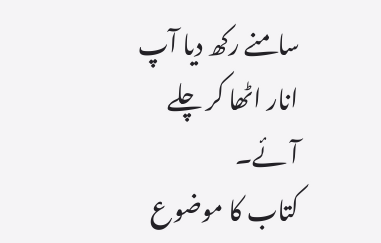سامنے رکھ دیا آپ انار اٹھا کر چلے آئے۔
کتاب کا موضوع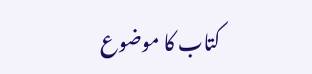کتاب کا موضوع